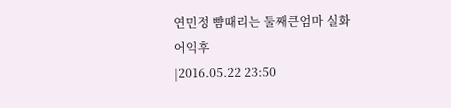연민정 뺨때리는 둘째큰엄마 실화
어익후
|2016.05.22 23:50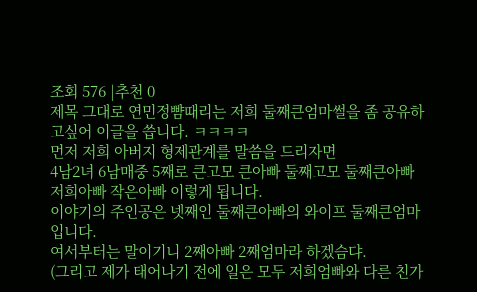조회 576 |추천 0
제목 그대로 연민정뺨때리는 저희 둘째큰엄마썰을 좀 공유하고싶어 이글을 씁니다. ㅋㅋㅋㅋ
먼저 저희 아버지 형제관계를 말씀을 드리자면
4남2녀 6남매중 5째로 큰고모 큰아빠 둘째고모 둘째큰아빠 저희아빠 작은아빠 이렇게 됩니다.
이야기의 주인공은 넷째인 둘째큰아빠의 와이프 둘째큰엄마입니다.
여서부터는 말이기니 2째아빠 2째엄마라 하겠슴댜.
(그리고 제가 태어나기 전에 일은 모두 저희엄빠와 다른 친가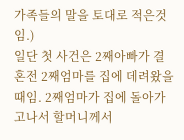가족들의 말을 토대로 적은것임.)
일단 첫 사건은 2째아빠가 결혼전 2째엄마를 집에 데려왔을때임. 2째엄마가 집에 돌아가고나서 할머니께서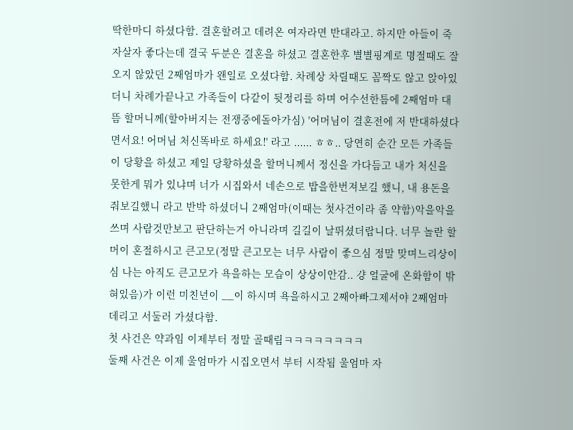딱한마디 하셨다함. 결혼할려고 데려온 여자라면 반대라고. 하지만 아들이 죽자살자 좋다는데 결국 두분은 결혼을 하셨고 결혼한후 별별핑계로 명절때도 잘오지 않았던 2째엄마가 왠일로 오셨다함. 차례상 차릴때도 꼼짝도 않고 앉아있더니 차례가끝나고 가족들이 다같이 뒷정리를 하며 어수선한틈에 2째엄마 대뜸 할머니께(할아버지는 전쟁중에돌아가심) '어머님이 결혼전에 저 반대하셨다면서요! 어머님 처신똑바로 하세요!' 라고 ...... ㅎㅎ.. 당연히 순간 모든 가족들이 당황을 하셨고 제일 당황하셨을 할머니께서 정신을 가다듬고 내가 처신을 못한게 뭐가 있냐며 너가 시집와서 네손으로 밥을한번져보길 했니, 내 용돈을 줘보길했니 라고 반박 하셨더니 2째엄마(이때는 첫사건이라 좀 약함)악을악을 쓰며 사람것만보고 판단하는거 아니라며 길길이 날뛰셨더랍니다. 너무 놀란 할머이 혼절하시고 큰고모(정말 큰고모는 너무 사람이 좋으심 정말 맞며느리상이심 나는 아직도 큰고모가 욕을하는 모습이 상상이안감.. 걍 얼굴에 온화함이 밖혀있음)가 이런 미친년이 __이 하시며 욕을하시고 2째아빠그제서야 2째엄마 데리고 서둘러 가셨다함.
첫 사건은 약과임 이제부터 정말 골때림ㅋㅋㅋㅋㅋㅋㅋㅋ
둘째 사건은 이제 울엄마가 시집오면서 부터 시작됨 울엄마 자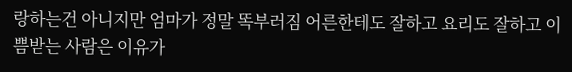랑하는건 아니지만 엄마가 정말 똑부러짐 어른한테도 잘하고 요리도 잘하고 이쁨받는 사람은 이유가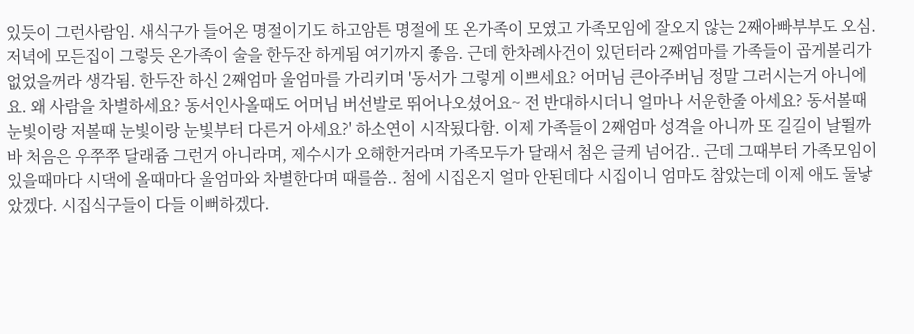있듯이 그런사람임. 새식구가 들어온 명절이기도 하고암튼 명절에 또 온가족이 모였고 가족모임에 잘오지 않는 2째아빠부부도 오심. 저녁에 모든집이 그렇듯 온가족이 술을 한두잔 하게됨 여기까지 좋음. 근데 한차례사건이 있던터라 2째엄마를 가족들이 곱게볼리가 없었을꺼라 생각됨. 한두잔 하신 2째엄마 울엄마를 가리키며 '동서가 그렇게 이쁘세요? 어머님 큰아주버님 정말 그러시는거 아니에요. 왜 사람을 차별하세요? 동서인사올때도 어머님 버선발로 뛰어나오셨어요~ 전 반대하시더니 얼마나 서운한줄 아세요? 동서볼때 눈빛이랑 저볼때 눈빛이랑 눈빛부터 다른거 아세요?' 하소연이 시작됬다함. 이제 가족들이 2째엄마 성격을 아니까 또 길길이 날뛸까바 처음은 우쭈쭈 달래쥼 그런거 아니라며, 제수시가 오해한거라며 가족모두가 달래서 첨은 글케 넘어감.. 근데 그때부터 가족모임이 있을때마다 시댁에 올때마다 울엄마와 차별한다며 때를씀.. 첨에 시집온지 얼마 안된데다 시집이니 엄마도 참았는데 이제 애도 둘낳았겠다. 시집식구들이 다들 이뻐하겠다.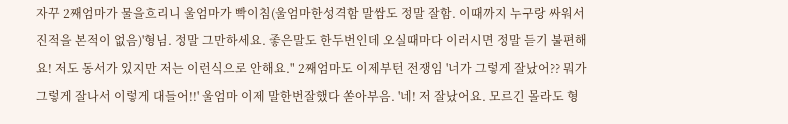자꾸 2째엄마가 물을흐리니 울엄마가 빡이침(울엄마한성격함 말쌈도 정말 잘함. 이때까지 누구랑 싸워서 진적을 본적이 없음)'형님. 정말 그만하세요. 좋은말도 한두번인데 오실때마다 이러시면 정말 듣기 불편해요! 저도 동서가 있지만 저는 이런식으로 안해요." 2째엄마도 이제부턴 전쟁임 '너가 그렇게 잘났어?? 뭐가 그렇게 잘나서 이렇게 대들어!!' 울엄마 이제 말한번잘했다 쏟아부음. '네! 저 잘났어요. 모르긴 몰라도 형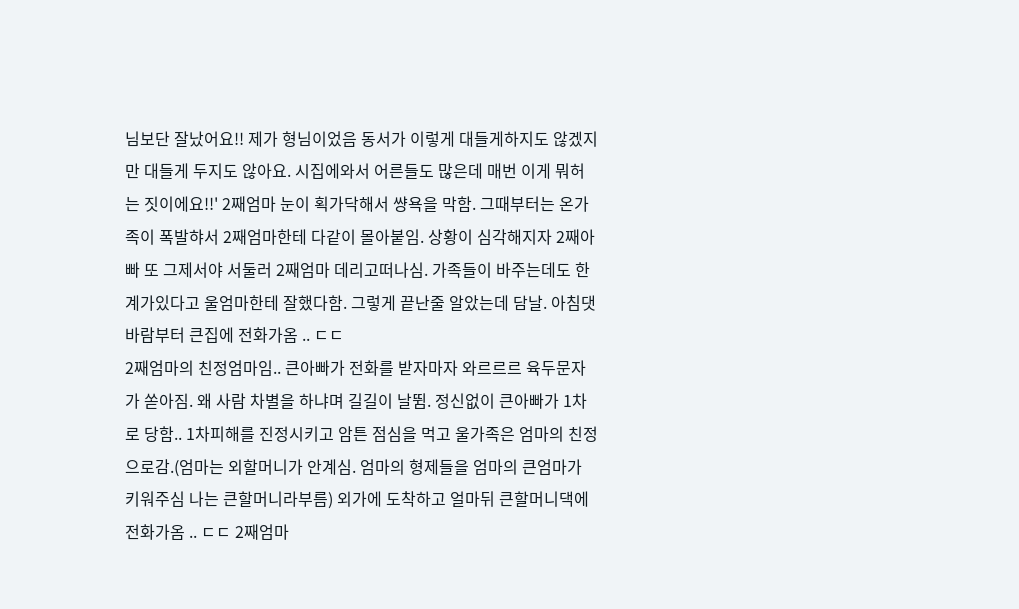님보단 잘났어요!! 제가 형님이었음 동서가 이렇게 대들게하지도 않겠지만 대들게 두지도 않아요. 시집에와서 어른들도 많은데 매번 이게 뭐허는 짓이에요!!' 2째엄마 눈이 획가닥해서 썅욕을 막함. 그때부터는 온가족이 폭발햐서 2째엄마한테 다같이 몰아붙임. 상황이 심각해지자 2째아빠 또 그제서야 서둘러 2째엄마 데리고떠나심. 가족들이 바주는데도 한계가있다고 울엄마한테 잘했다함. 그렇게 끝난줄 알았는데 담날. 아침댓바람부터 큰집에 전화가옴 .. ㄷㄷ
2째엄마의 친정엄마임.. 큰아빠가 전화를 받자마자 와르르르 육두문자가 쏟아짐. 왜 사람 차별을 하냐며 길길이 날뜀. 정신없이 큰아빠가 1차로 당함.. 1차피해를 진정시키고 암튼 점심을 먹고 울가족은 엄마의 친정으로감.(엄마는 외할머니가 안계심. 엄마의 형제들을 엄마의 큰엄마가 키워주심 나는 큰할머니라부름) 외가에 도착하고 얼마뒤 큰할머니댁에 전화가옴 .. ㄷㄷ 2째엄마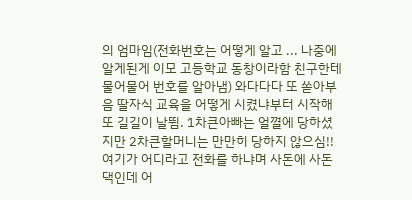의 엄마임(전화번호는 어떻게 알고 ... 나중에 알게된게 이모 고등학교 동창이라함 친구한테물어물어 번호를 알아냄) 와다다다 또 쏟아부음 딸자식 교육을 어떻게 시켰냐부터 시작해 또 길길이 날뜀. 1차큰아빠는 얼껼에 당하셨지만 2차큰할머니는 만만히 당하지 않으심!! 여기가 어디라고 전화를 하냐며 사돈에 사돈댁인데 어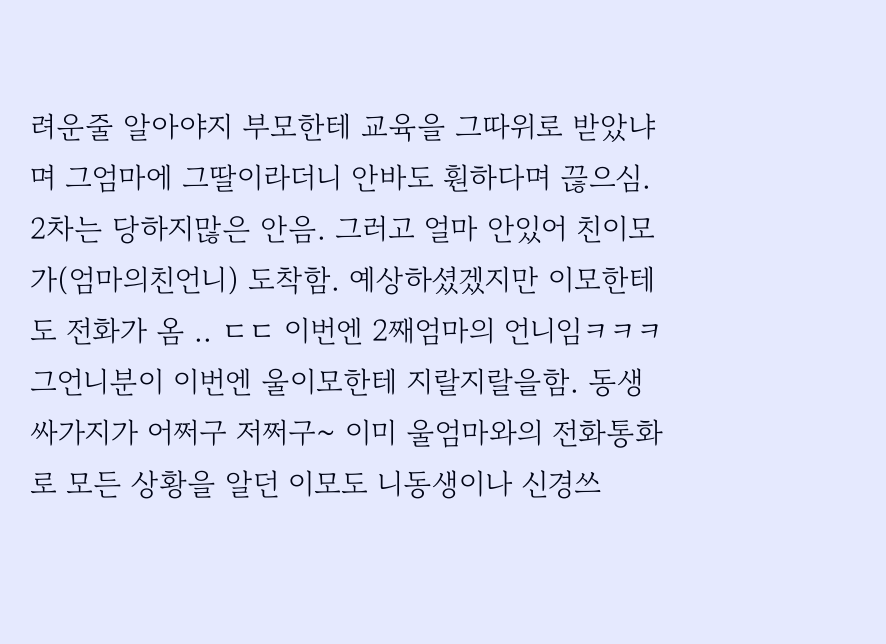려운줄 알아야지 부모한테 교육을 그따위로 받았냐며 그엄마에 그딸이라더니 안바도 훤하다며 끊으심. 2차는 당하지많은 안음. 그러고 얼마 안있어 친이모가(엄마의친언니) 도착함. 예상하셨겠지만 이모한테도 전화가 옴 .. ㄷㄷ 이번엔 2째엄마의 언니임ㅋㅋㅋ 그언니분이 이번엔 울이모한테 지랄지랄을함. 동생싸가지가 어쩌구 저쩌구~ 이미 울엄마와의 전화통화로 모든 상황을 알던 이모도 니동생이나 신경쓰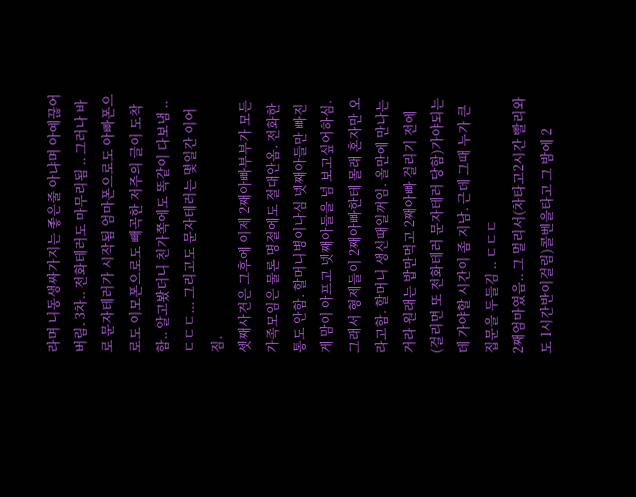라며 니동생싸가지는 좋은줄 아냐며 아예끊어버림. 3차.. 전화테러도 마무리됨 .. 그러나 바로 문자테러가 시작됨 엄마폰으로도 아빠폰으로도 이모폰으로도 빼곡한 저주의 글이 도착함.. 알고봤더니 친가쪽에도 똑같이 다보냄 ..
ㄷㄷㄷ... 그리고도 문자테러는 몇일간 이어짐.
셋째사건은 그후에 이제 2째아빠부부가 모든 가족모임은 물론 명절에도 절대안옴. 전화한통도 안함. 할머니병이나심 넷째아들만 빠진게 맘이 아프고 넷째아들을 넘 보고싶어하심. 그래서 형제들이 2째아빠한테 몰래 혼자만 오라고함. 할머니 생신때일꺼임. 올만에 만나는거라 원래는 밥만먹고 2째아빠 걸리기 전에(걸리면 또 전화테러 문자테러 당함)가야되는데 가야할 시간이 좀 지남. 근데 그때 누가 큰집문을 두들김 .. ㄷㄷㄷ
2째엄마였음.. 그 멀리서(차타고2시간 빨리와도 1시간반이걸림)콜벤을타고 그 밤에 2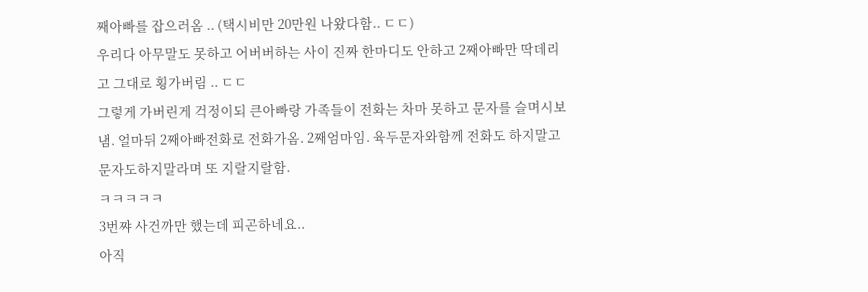째아빠를 잡으러옴 .. (택시비만 20만원 나왔다함.. ㄷㄷ)
우리다 아무말도 못하고 어버버하는 사이 진짜 한마디도 안하고 2째아빠만 딱데리고 그대로 횡가버림 .. ㄷㄷ
그렇게 가버린게 걱정이되 큰아빠랑 가족들이 전화는 차마 못하고 문자를 슬며시보냄. 얼마뒤 2째아빠전화로 전화가옴. 2째엄마임. 육두문자와함께 전화도 하지말고 문자도하지말라며 또 지랄지랄함.
ㅋㅋㅋㅋㅋ
3번쨔 사건까만 했는데 피곤하네요..
아직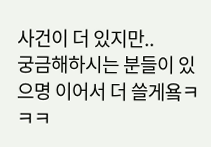사건이 더 있지만..
궁금해하시는 분들이 있으명 이어서 더 쓸게욬ㅋㅋㅋ